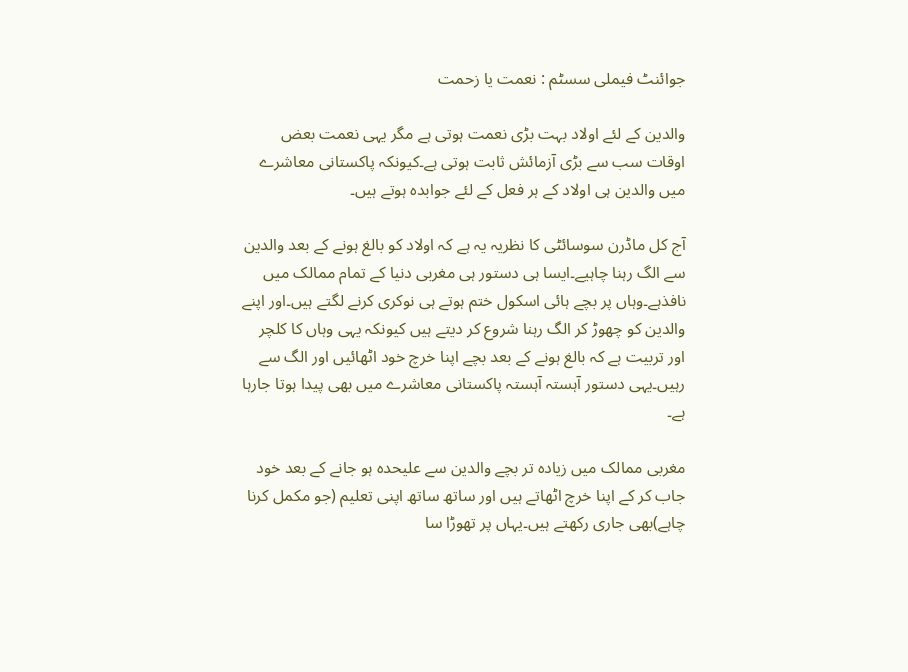جوائنٹ فیملی سسٹم : نعمت یا زحمت

والدین کے لئے اولاد بہت بڑی نعمت ہوتی ہے مگر یہی نعمت بعض اوقات سب سے بڑی آزمائش ثابت ہوتی ہے۔کیونکہ پاکستانی معاشرے میں والدین ہی اولاد کے ہر فعل کے لئے جوابدہ ہوتے ہیں۔

آج کل ماڈرن سوسائٹی کا نظریہ یہ ہے کہ اولاد کو بالغ ہونے کے بعد والدین سے الگ رہنا چاہیے۔ایسا ہی دستور ہی مغربی دنیا کے تمام ممالک میں نافذہے۔وہاں پر بچے ہائی اسکول ختم ہوتے ہی نوکری کرنے لگتے ہیں۔اور اپنے والدین کو چھوڑ کر الگ رہنا شروع کر دیتے ہیں کیونکہ یہی وہاں کا کلچر اور تربیت ہے کہ بالغ ہونے کے بعد بچے اپنا خرچ خود اٹھائیں اور الگ سے رہیں۔یہی دستور آہستہ آہستہ پاکستانی معاشرے میں بھی پیدا ہوتا جارہا ہے۔

مغربی ممالک میں زیادہ تر بچے والدین سے علیحدہ ہو جانے کے بعد خود جاب کر کے اپنا خرچ اٹھاتے ہیں اور ساتھ ساتھ اپنی تعلیم (جو مکمل کرنا چاہے)بھی جاری رکھتے ہیں۔یہاں پر تھوڑا سا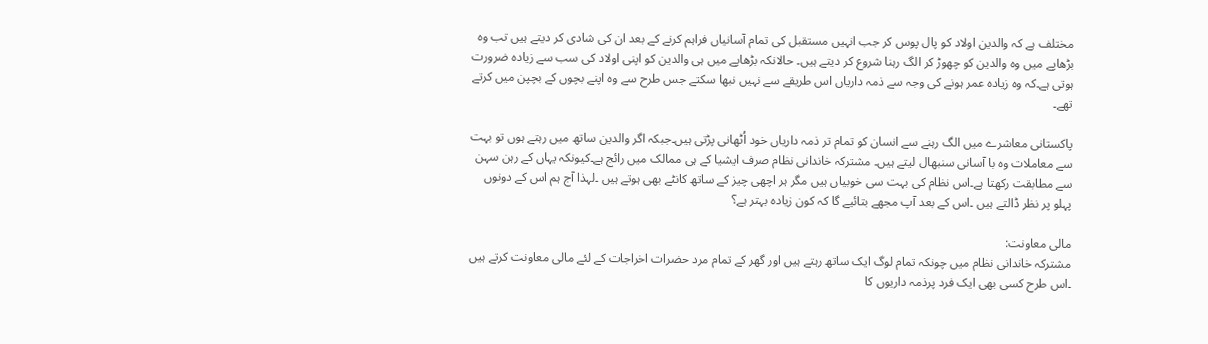مختلف ہے کہ والدین اولاد کو پال پوس کر جب انہیں مستقبل کی تمام آسانیاں فراہم کرنے کے بعد ان کی شادی کر دیتے ہیں تب وہ بڑھاپے میں وہ والدین کو چھوڑ کر الگ رہنا شروع کر دیتے ہیں۔ حالانکہ بڑھاپے میں ہی والدین کو اپنی اولاد کی سب سے زیادہ ضرورت ہوتی ہے۔کہ وہ زیادہ عمر ہونے کی وجہ سے ذمہ داریاں اس طریقے سے نہیں نبھا سکتے جس طرح سے وہ اپنے بچوں کے بچپن میں کرتے تھے۔

پاکستانی معاشرے میں الگ رہنے سے انسان کو تمام تر ذمہ داریاں خود اُٹھانی پڑتی ہیں۔جبکہ اگر والدین ساتھ میں رہتے ہوں تو بہت سے معاملات وہ با آسانی سنبھال لیتے ہیں۔ مشترکہ خاندانی نظام صرف ایشیا کے ہی ممالک میں رائج ہے۔کیونکہ یہاں کے رہن سہن سے مطابقت رکھتا ہے۔اس نظام کی بہت سی خوبیاں ہیں مگر ہر اچھی چیز کے ساتھ کانٹے بھی ہوتے ہیں ۔لہذا آج ہم اس کے دونوں پہلو پر نظر ڈالتے ہیں ۔اس کے بعد آپ مجھے بتائیے گا کہ کون زیادہ بہتر ہے؟

مالی معاونت:
مشترکہ خاندانی نظام میں چونکہ تمام لوگ ایک ساتھ رہتے ہیں اور گھر کے تمام مرد حضرات اخراجات کے لئے مالی معاونت کرتے ہیں ۔اس طرح کسی بھی ایک فرد پرذمہ داریوں کا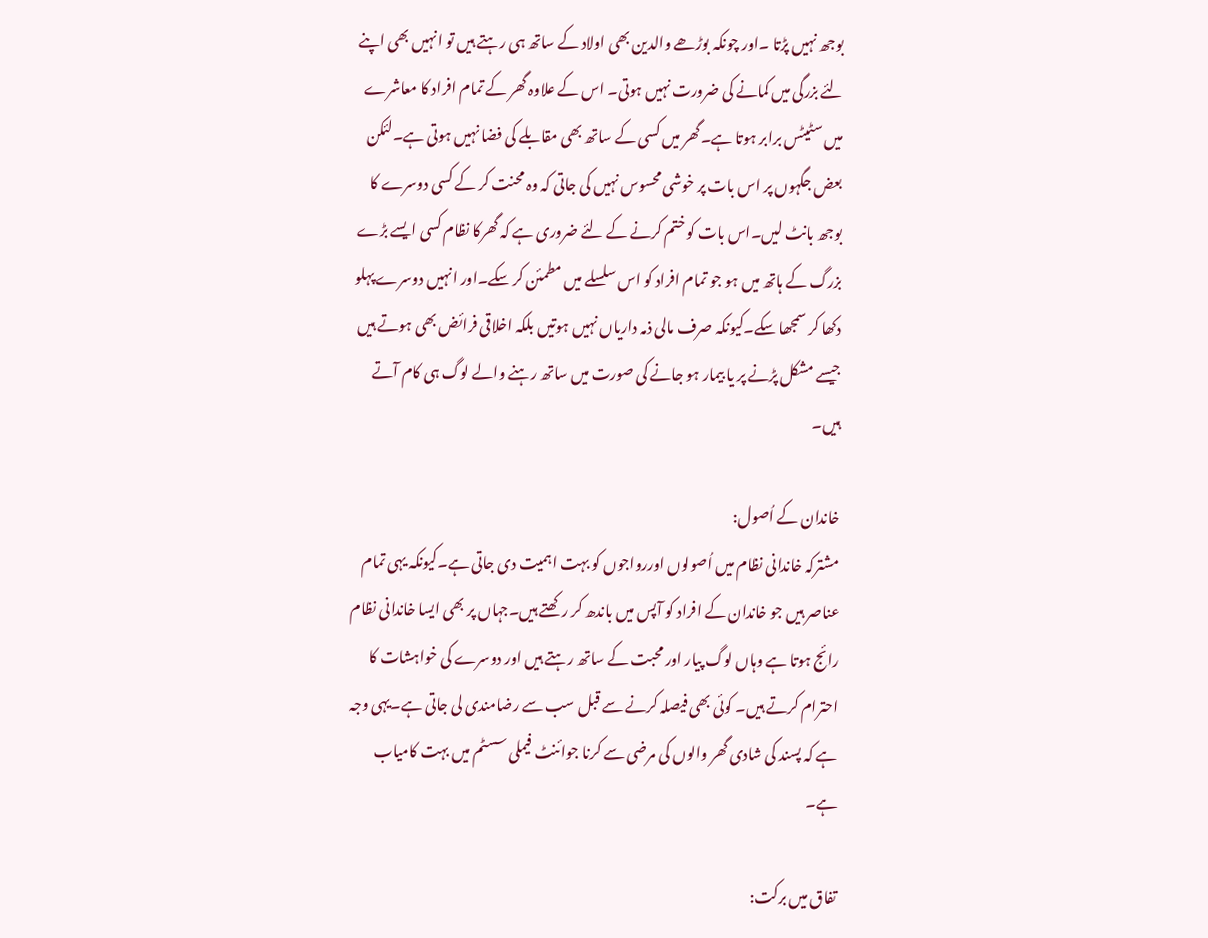بوجھ نہیں پڑتا ۔اور چونکہ بوڑھے والدین بھی اولاد کے ساتھ ہی رہتے ہیں تو انہیں بھی اپنے لئے بزرگی میں کمانے کی ضرورت نہیں ہوتی۔ اس کے علاوہ گھر کے تمام افراد کا معاشرے میں سٹیٹس برابر ہوتا ہے۔گھر میں کسی کے ساتھ بھی مقابلے کی فضا نہیں ہوتی ہے۔لئکن بعض جگہوں پر اس بات پر خوشی محسوس نہیں کی جاتی کہ وہ محنت کر کے کسی دوسرے کا بوجھ بانٹ لیں۔اس بات کو ختم کرنے کے لئے ضروری ہے کہ گھرکا نظام کسی ایسے بڑے بزرگ کے ہاتھ میں ہو جو تمام افراد کو اس سلسلے میں مطمئن کر سکے۔اور انہیں دوسرے پہلو دکھا کر سمجھا سکے۔کیونکہ صرف مالی ذمہ داریاں نہیں ہوتیں بلکہ اخلاقی فرائض بھی ہوتے ہیں جیسے مشکل پڑنے پر یا بیمار ہو جانے کی صورت میں ساتھ رہنے والے لوگ ہی کام آتے ہیں۔

خاندان کے اُصول:
مشترکہ خاندانی نظام میں اُصولوں اوررواجوں کو بہت اہمیت دی جاتی ہے۔کیونکہ یہی تمام عناصر ہیں جو خاندان کے افراد کو آپس میں باندھ کر رکھتے ہیں۔جہاں پر بھی ایسا خاندانی نظام رائج ہوتا ہے وہاں لوگ پیار اور محبت کے ساتھ رہتے ہیں اور دوسرے کی خواہشات کا احترام کرتے ہیں۔ کوئی بھی فیصلہ کرنے سے قبل سب سے رضامندی لی جاتی ہے۔یہی وجہ ہے کہ پسند کی شادی گھر والوں کی مرضی سے کرنا جوائنٹ فیملی سسٹم میں بہت کامیاب ہے۔

تفاق میں برکت: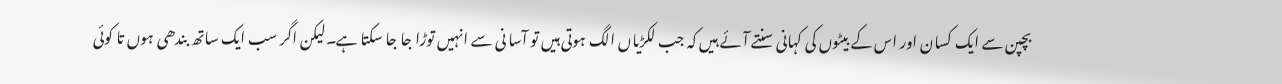بچپن سے ایک کسان اور اس کے بیٹوں کی کہانی سنتے آئے ہیں کہ جب لکڑیاں الگ ہوتی ہیں تو آسا نی سے انہیں توڑا جا جا سکتا ہے۔لیکن اگر سب ایک ساتھ بندھی ہوں تا کوئی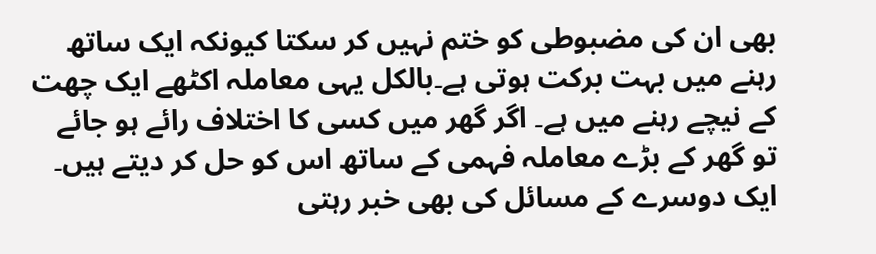بھی ان کی مضبوطی کو ختم نہیں کر سکتا کیونکہ ایک ساتھ رہنے میں بہت برکت ہوتی ہے۔بالکل یہی معاملہ اکٹھے ایک چھت کے نیچے رہنے میں ہے۔ اگر گھر میں کسی کا اختلاف رائے ہو جائے تو گھر کے بڑے معاملہ فہمی کے ساتھ اس کو حل کر دیتے ہیں۔ ایک دوسرے کے مسائل کی بھی خبر رہتی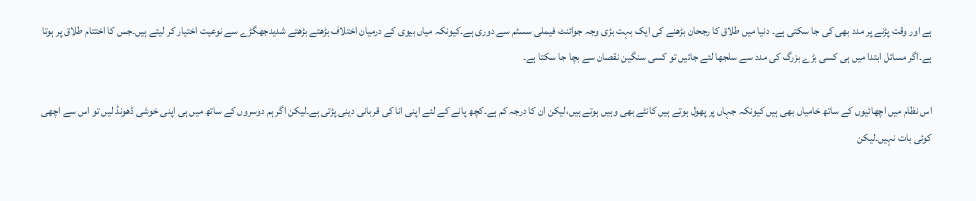ہے اور وقت پڑنے پر مدد بھی کی جا سکتی ہے۔ دنیا میں طلاق کا رجحان بڑھنے کی ایک بہت بڑی وجہ جوائنٹ فیملی سسٹم سے دوری ہے۔کیونکہ میاں بیوی کے درمیان اختلاف بڑھتے بڑھتے شدیدجھگڑے سے نوعیت اختیار کر لیتے ہیں۔جس کا اختتام طلاق پر ہوتا ہے۔اگر مسائل ابتدا میں ہی کسی بڑے بزرگ کی مدد سے سلجھا لئے جائیں تو کسی سنگین نقصان سے بچا جا سکتا ہے۔

اس نظام میں اچھائیوں کے ساتھ خامیاں بھی ہیں کیونکہ جہاں پر پھول ہوتے ہیں کانٹے بھی وہیں ہوتے ہیں،لیکن ان کا درجہ کم ہے۔کچھ پانے کے لئے اپنی انا کی قربانی دینی پڑتی ہے۔لیکن اگر ہم دوسروں کے ساتھ میں ہی اپنی خوشی ڈھونڈ لیں تو اس سے اچھی کوئی بات نہیں۔لیکن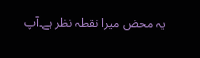یہ محض میرا نقطہ نظر ہے۔آپ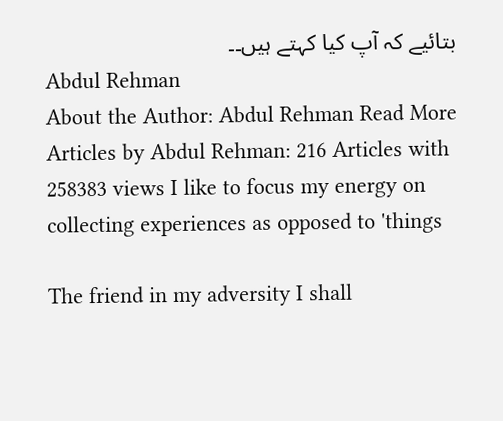بتائیے کہ آپ کیا کہتے ہیں۔۔
Abdul Rehman
About the Author: Abdul Rehman Read More Articles by Abdul Rehman: 216 Articles with 258383 views I like to focus my energy on collecting experiences as opposed to 'things

The friend in my adversity I shall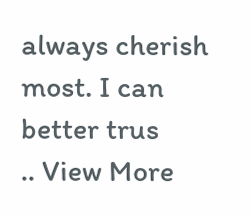always cherish most. I can better trus
.. View More